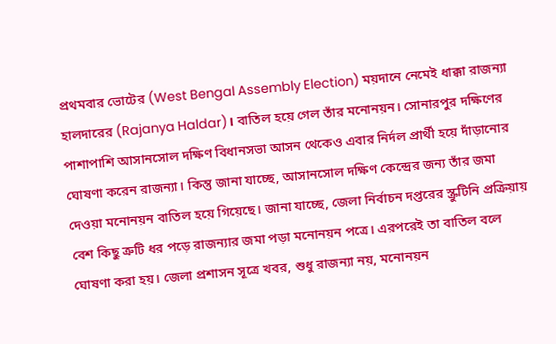প্রথমবার ভোটের (West Bengal Assembly Election) ময়দানে নেমেই ধাক্কা রাজন্যা হালদারের (Rajanya Haldar)। বাতিল হয়ে গেল তাঁর মনোনয়ন। সোনারপুর দক্ষিণের পাশাপাশি আসানসোল দক্ষিণ বিধানসভা আসন থেকেও এবার নির্দল প্রার্থী হয়ে দাঁড়ানোর ঘোষণা করেন রাজন্যা। কিন্তু জানা যাচ্ছে, আসানসোল দক্ষিণ কেন্দ্রের জন্য তাঁর জমা দেওয়া মনোনয়ন বাতিল হয়ে গিয়েছে। জানা যাচ্ছে, জেলা নির্বাচন দপ্তরের স্ক্রুটিনি প্রক্রিয়ায় বেশ কিছু ত্রুটি ধর পড়ে রাজন্যার জমা পড়া মনোনয়ন পত্রে। এরপরেই তা বাতিল বলে ঘোষণা করা হয়। জেলা প্রশাসন সূত্রে খবর, শুধু রাজন্যা নয়, মনোনয়ন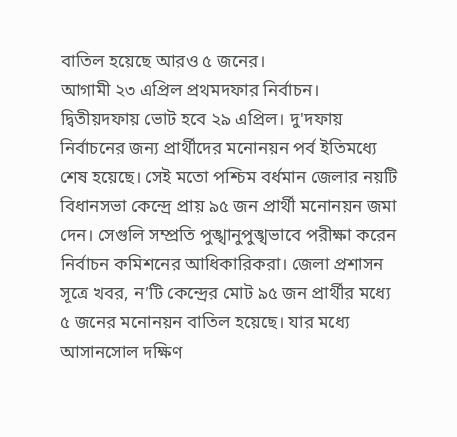বাতিল হয়েছে আরও ৫ জনের।
আগামী ২৩ এপ্রিল প্রথমদফার নির্বাচন। দ্বিতীয়দফায় ভোট হবে ২৯ এপ্রিল। দু'দফায় নির্বাচনের জন্য প্রার্থীদের মনোনয়ন পর্ব ইতিমধ্যে শেষ হয়েছে। সেই মতো পশ্চিম বর্ধমান জেলার নয়টি বিধানসভা কেন্দ্রে প্রায় ৯৫ জন প্রার্থী মনোনয়ন জমা দেন। সেগুলি সম্প্রতি পুঙ্খানুপুঙ্খভাবে পরীক্ষা করেন নির্বাচন কমিশনের আধিকারিকরা। জেলা প্রশাসন সূত্রে খবর, ন’টি কেন্দ্রের মোট ৯৫ জন প্রার্থীর মধ্যে ৫ জনের মনোনয়ন বাতিল হয়েছে। যার মধ্যে আসানসোল দক্ষিণ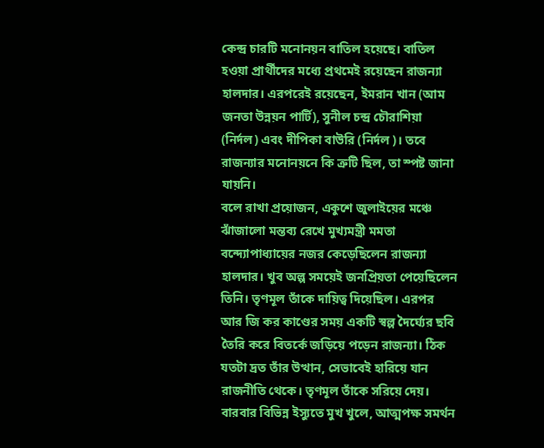কেন্দ্র চারটি মনোনয়ন বাতিল হয়েছে। বাতিল হওয়া প্রার্থীদের মধ্যে প্রথমেই রয়েছেন রাজন্যা হালদার। এরপরেই রয়েছেন, ইমরান খান (আম জনতা উন্নয়ন পার্টি), সুনীল চন্দ্র চৌরাশিয়া (নির্দল) এবং দীপিকা বাউরি (নির্দল)। তবে রাজন্যার মনোনয়নে কি ত্রুটি ছিল, তা স্পষ্ট জানা যায়নি।
বলে রাখা প্রয়োজন, একুশে জুলাইয়ের মঞ্চে ঝাঁজালো মন্তব্য রেখে মুখ্যমন্ত্রী মমতা বন্দ্যোপাধ্যায়ের নজর কেড়েছিলেন রাজন্যা হালদার। খুব অল্প সময়েই জনপ্রিয়তা পেয়েছিলেন তিনি। তৃণমূল তাঁকে দায়িত্ব দিয়েছিল। এরপর আর জি কর কাণ্ডের সময় একটি স্বল্প দৈর্ঘ্যের ছবি তৈরি করে বিতর্কে জড়িয়ে পড়েন রাজন্যা। ঠিক যতটা দ্রত তাঁর উত্থান, সেভাবেই হারিয়ে যান রাজনীতি থেকে। তৃণমূল তাঁকে সরিয়ে দেয়। বারবার বিভিন্ন ইস্যুতে মুখ খুলে, আত্মপক্ষ সমর্থন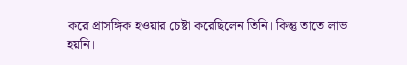করে প্রাসঙ্গিক হওয়ার চেষ্টা করেছিলেন তিনি। কিন্তু তাতে লাভ হয়নি।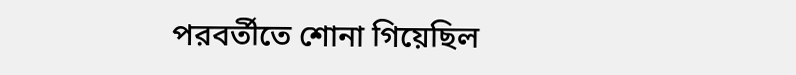পরবর্তীতে শোনা গিয়েছিল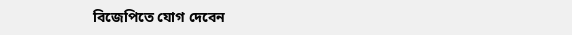বিজেপিতে যোগ দেবেন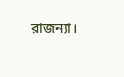রাজন্যা।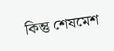কিন্তু শেষমেশ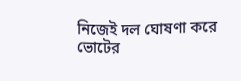নিজেই দল ঘোষণা করে ভোটের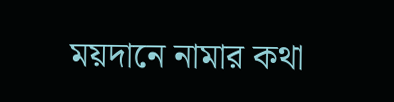ময়দানে নামার কথা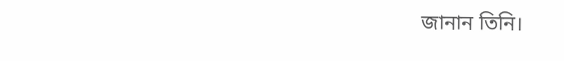জানান তিনি।